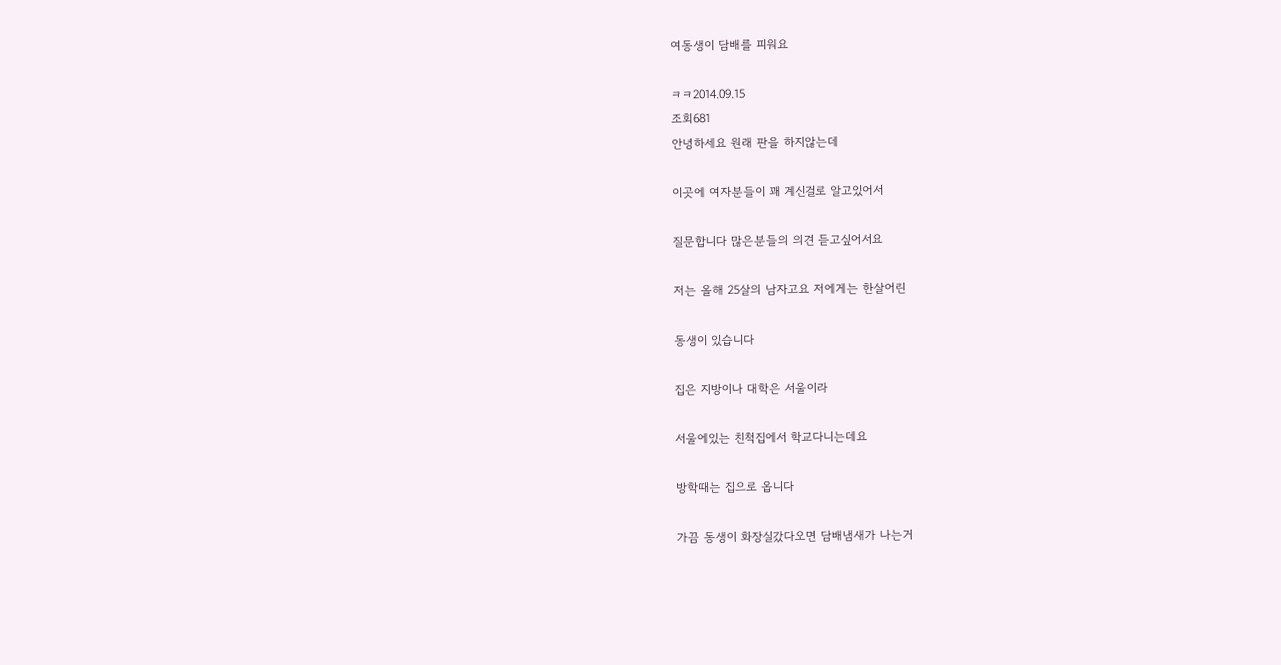여동생이 담배를 피워요

ㅋㅋ2014.09.15
조회681
안녕하세요 원래 판을 하지않는데

이곳에 여자분들이 꽤 계신걸로 알고있어서

질문합니다 많은분들의 의견 듣고싶어서요

저는 올해 25살의 남자고요 저에게는 한살어린

동생이 있습니다

집은 지방이나 대학은 서울이라

서울에있는 친척집에서 학교다니는데요

방학때는 집으로 옵니다

가끔 동생이 화장실갔다오면 담배냄새가 나는거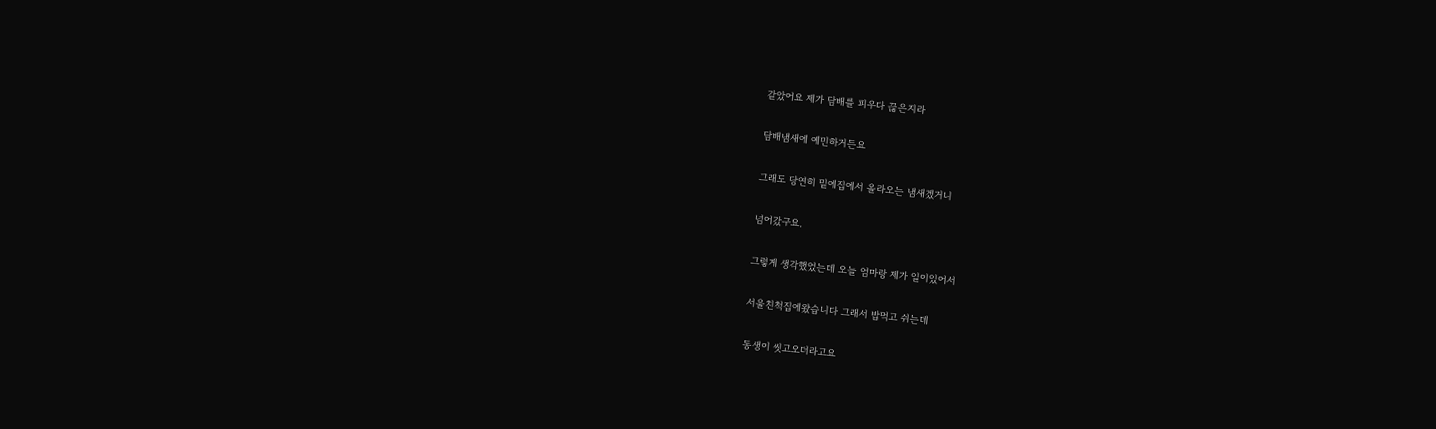같았어요 제가 담배를 피우다 끊은지라

담배냄새에 예민하거든요

그래도 당연히 밑에집에서 올라오는 냄새겠거니

넘어갔구요.

그렇게 생각했었는데 오늘 엄마랑 제가 일이있어서

서울친척집에왔습니다 그래서 밥먹고 쉬는데

동생이 씻고오더라고요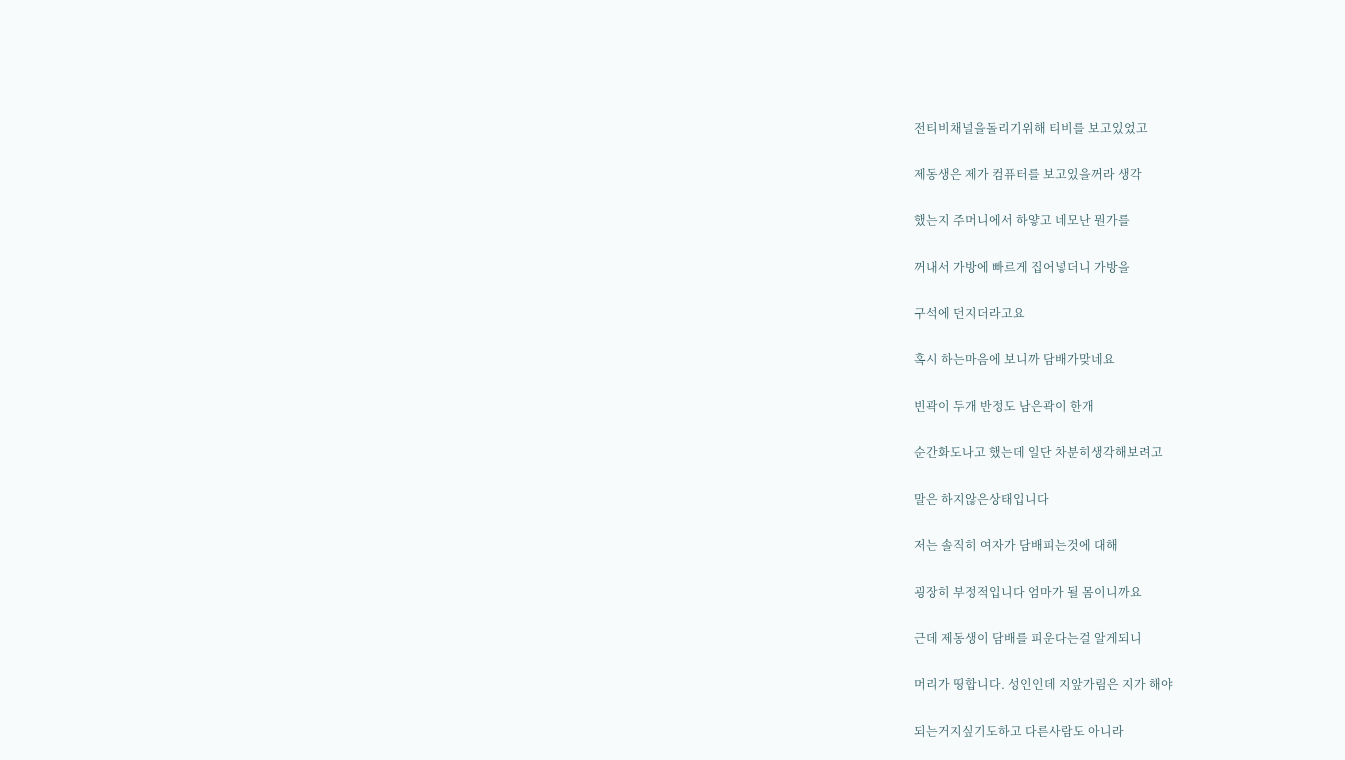전티비채널을돌리기위해 티비를 보고있었고

제동생은 제가 컴퓨터를 보고있을꺼라 생각

했는지 주머니에서 하얗고 네모난 뭔가를

꺼내서 가방에 빠르게 집어넣더니 가방을

구석에 던지더라고요

혹시 하는마음에 보니까 담배가맞네요

빈곽이 두개 반정도 남은곽이 한개

순간화도나고 했는데 일단 차분히생각해보려고

말은 하지않은상태입니다

저는 솔직히 여자가 담배피는것에 대해

굉장히 부정적입니다 엄마가 될 몸이니까요

근데 제동생이 담배를 피운다는걸 알게되니

머리가 띵합니다. 성인인데 지앞가림은 지가 해야

되는거지싶기도하고 다른사람도 아니라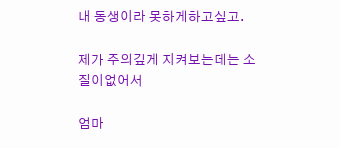내 동생이라 못하게하고싶고.

제가 주의깊게 지켜보는데는 소질이없어서

엄마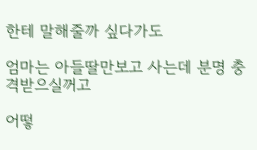한테 말해줄까 싶다가도

엄마는 아들딸만보고 사는데 분명 충격받으실꺼고

어떻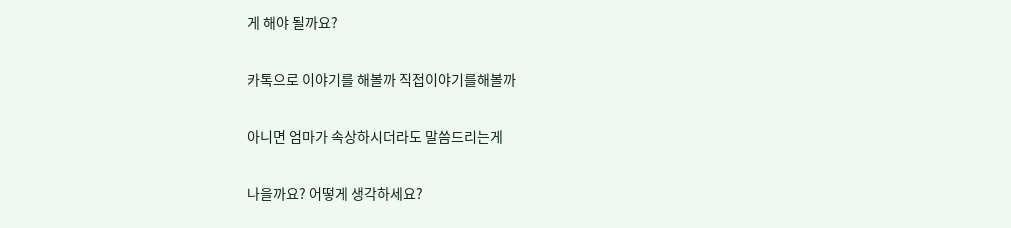게 해야 될까요?

카톡으로 이야기를 해볼까 직접이야기를해볼까

아니면 엄마가 속상하시더라도 말씀드리는게

나을까요? 어떻게 생각하세요?